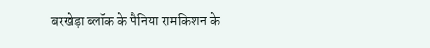बरखेड़ा ब्लॉक के पैनिया रामकिशन के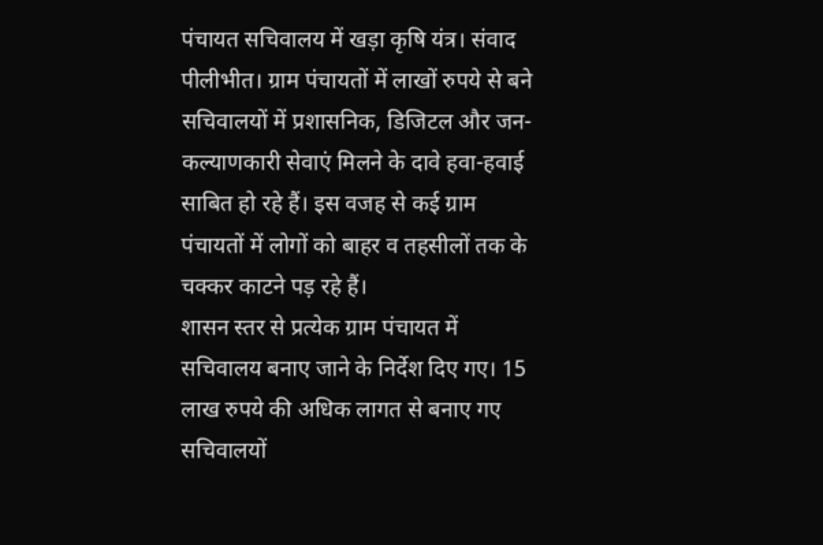पंचायत सचिवालय में खड़ा कृषि यंत्र। संवाद
पीलीभीत। ग्राम पंचायतों में लाखों रुपये से बने सचिवालयों में प्रशासनिक, डिजिटल और जन-कल्याणकारी सेवाएं मिलने के दावे हवा-हवाई साबित हो रहे हैं। इस वजह से कई ग्राम पंचायतों में लोगों को बाहर व तहसीलों तक के चक्कर काटने पड़ रहे हैं।
शासन स्तर से प्रत्येक ग्राम पंचायत में सचिवालय बनाए जाने के निर्देश दिए गए। 15 लाख रुपये की अधिक लागत से बनाए गए सचिवालयों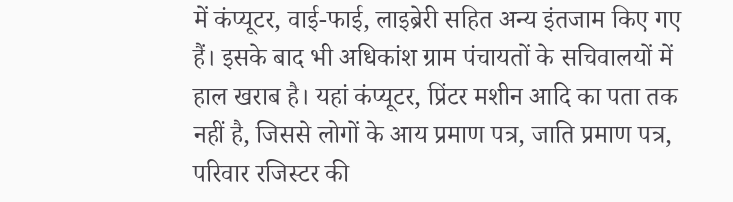में कंप्यूटर, वाई-फाई, लाइब्रेरी सहित अन्य इंतजाम किए गए हैं। इसके बाद भी अधिकांश ग्राम पंचायतों के सचिवालयों में हाल खराब है। यहां कंप्यूटर, प्रिंटर मशीन आदि का पता तक नहीं है, जिससे लोगों के आय प्रमाण पत्र, जाति प्रमाण पत्र, परिवार रजिस्टर की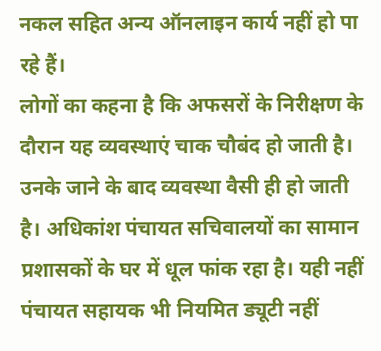नकल सहित अन्य ऑनलाइन कार्य नहीं हो पा रहे हैं।
लोगों का कहना है कि अफसरों के निरीक्षण के दौरान यह व्यवस्थाएं चाक चौबंद हो जाती है। उनके जाने के बाद व्यवस्था वैसी ही हो जाती है। अधिकांश पंचायत सचिवालयों का सामान प्रशासकों के घर में धूल फांक रहा है। यही नहीं पंचायत सहायक भी नियमित ड्यूटी नहीं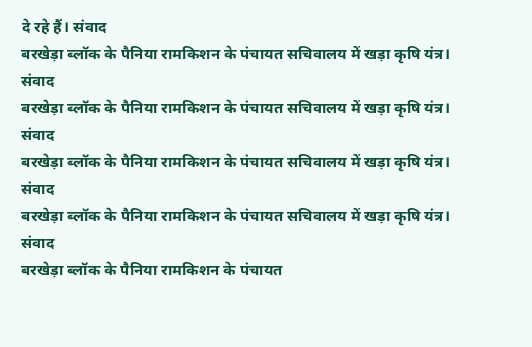दे रहे हैं। संवाद
बरखेड़ा ब्लॉक के पैनिया रामकिशन के पंचायत सचिवालय में खड़ा कृषि यंत्र। संवाद
बरखेड़ा ब्लॉक के पैनिया रामकिशन के पंचायत सचिवालय में खड़ा कृषि यंत्र। संवाद
बरखेड़ा ब्लॉक के पैनिया रामकिशन के पंचायत सचिवालय में खड़ा कृषि यंत्र। संवाद
बरखेड़ा ब्लॉक के पैनिया रामकिशन के पंचायत सचिवालय में खड़ा कृषि यंत्र। संवाद
बरखेड़ा ब्लॉक के पैनिया रामकिशन के पंचायत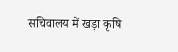सचिवालय में खड़ा कृषि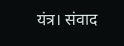यंत्र। संवाद